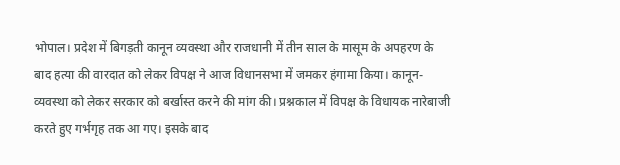भोपाल। प्रदेश में बिगड़ती कानून व्यवस्था और राजधानी में तीन साल के मासूम के अपहरण के बाद हत्या की वारदात को लेकर विपक्ष ने आज विधानसभा में जमकर हंगामा किया। कानून-व्यवस्था को लेकर सरकार को बर्खास्त करने की मांग की। प्रश्नकाल में विपक्ष के विधायक नारेबाजी करते हुए गर्भगृह तक आ गए। इसके बाद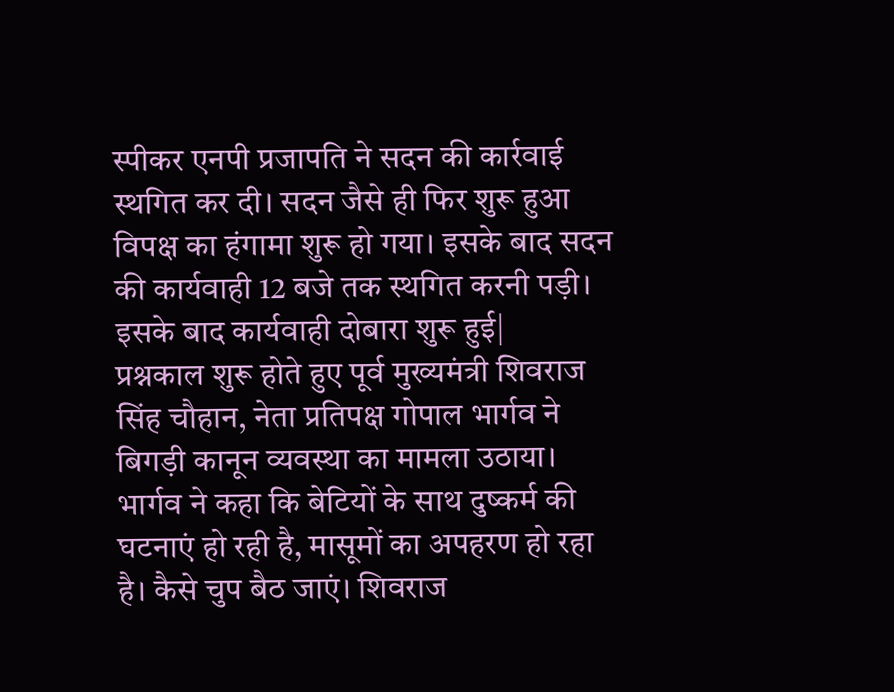स्पीकर एनपी प्रजापति ने सदन की कार्रवाई स्थगित कर दी। सदन जैसे ही फिर शुरू हुआ विपक्ष का हंगामा शुरू हो गया। इसके बाद सदन की कार्यवाही 12 बजे तक स्थगित करनी पड़ी। इसके बाद कार्यवाही दोबारा शुरू हुई|
प्रश्नकाल शुरू होते हुए पूर्व मुख्यमंत्री शिवराज सिंह चौहान, नेता प्रतिपक्ष गोपाल भार्गव ने बिगड़ी कानून व्यवस्था का मामला उठाया। भार्गव ने कहा कि बेटियों के साथ दुष्कर्म की घटनाएं हो रही है, मासूमों का अपहरण हो रहा है। कैसे चुप बैठ जाएं। शिवराज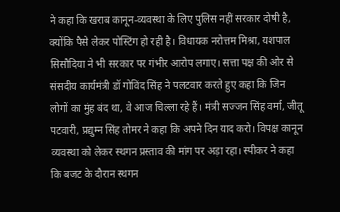ने कहा कि खराब कानून-व्यवस्था के लिए पुलिस नहीं सरकार दोषी है, क्योंकि पैसे लेकर पोस्टिंग हो रही है। विधायक नरोत्तम मिश्रा, यशपाल सिसौदिया ने भी सरकार पर गंभीर आरोप लगाए। सत्ता पक्ष की ओर से संसदीय कार्यमंत्री डॉ गोविंद सिंह ने पलटवार करते हुए कहा कि जिन लोगों का मुंह बंद था, वे आज चिल्ला रहे हैं। मंत्री सज्जन सिंह वर्मा, जीतू पटवारी, प्रद्युम्न सिंह तोमर ने कहा कि अपने दिन याद करो। विपक्ष कानून व्यवस्था को लेकर स्थगन प्रस्ताव की मांग पर अड़ा रहा। स्पीकर ने कहा कि बजट के दौरान स्थगन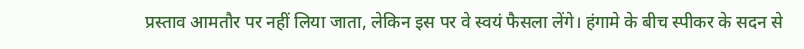प्रस्ताव आमतौर पर नहीं लिया जाता, लेकिन इस पर वे स्वयं फैसला लेंगे। हंगामे के बीच स्पीकर के सदन से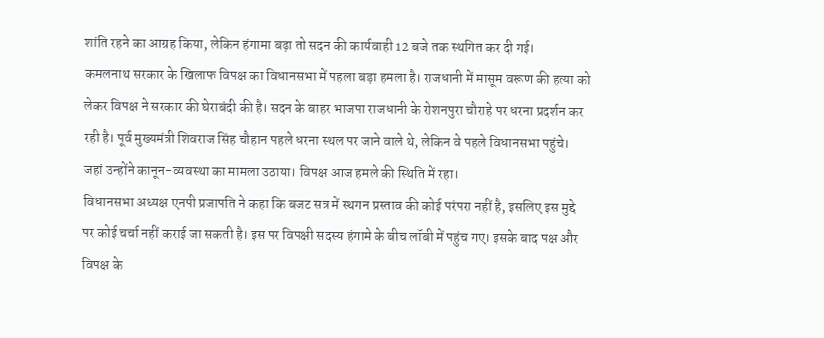शांति रहने का आग्रह किया, लेकिन हंगामा बढ़ा तो सदन की कार्यवाही 12 बजे तक स्थगित कर दी गई।
कमलनाथ सरकार के खिलाफ विपक्ष का विधानसभा में पहला बड़ा हमला है। राजधानी में मासूम वरूण की हत्या को लेकर विपक्ष ने सरकार की घेराबंदी की है। सदन के बाहर भाजपा राजधानी के रोशनपुरा चौराहे पर धरना प्रदर्शन कर रही है। पूर्व मुख्यमंत्री शिवराज सिंह चौहान पहले धरना स्थल पर जाने वाले थे, लेकिन वे पहले विधानसभा पहुंचे। जहां उन्होंने कानून-व्यवस्था का मामला उठाया। विपक्ष आज हमले की स्थिति में रहा।
विधानसभा अध्यक्ष एनपी प्रजापति ने कहा कि बजट सत्र में स्थगन प्रस्ताव की कोई परंपरा नहीं है, इसलिए इस मुद्दे पर कोई चर्चा नहीं कराई जा सकती है। इस पर विपक्षी सदस्य हंगामे के बीच लॉबी में पहुंच गए। इसके बाद पक्ष और विपक्ष के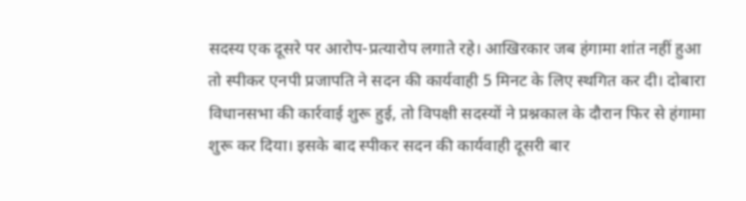सदस्य एक दूसरे पर आरोप-प्रत्यारोप लगाते रहे। आखिरकार जब हंगामा शांत नहीं हुआ तो स्पीकर एनपी प्रजापति ने सदन की कार्यवाही 5 मिनट के लिए स्थगित कर दी। दोबारा विधानसभा की कार्रवाई शुरू हुई, तो विपक्षी सदस्यों ने प्रश्नकाल के दौरान फिर से हंगामा शुरू कर दिया। इसके बाद स्पीकर सदन की कार्यवाही दूसरी बार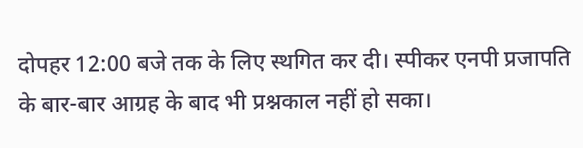दोपहर 12:00 बजे तक के लिए स्थगित कर दी। स्पीकर एनपी प्रजापति के बार-बार आग्रह के बाद भी प्रश्नकाल नहीं हो सका।